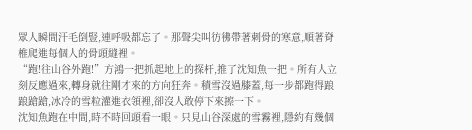眾人瞬間汗毛倒豎,連呼吸都忘了。那聲尖叫彷彿帶著刺骨的寒意,順著脊椎爬進每個人的骨頭縫裡。
“跑!往山谷外跑!”方鴻一把抓起地上的探杆,推了沈知魚一把。所有人立刻反應過來,轉身就往剛才來的方向狂奔。積雪沒過膝蓋,每一步都跑得踉踉蹌蹌,冰冷的雪粒灌進衣領裡,卻沒人敢停下來擦一下。
沈知魚跑在中間,時不時回頭看一眼。只見山谷深處的雪霧裡,隱約有幾個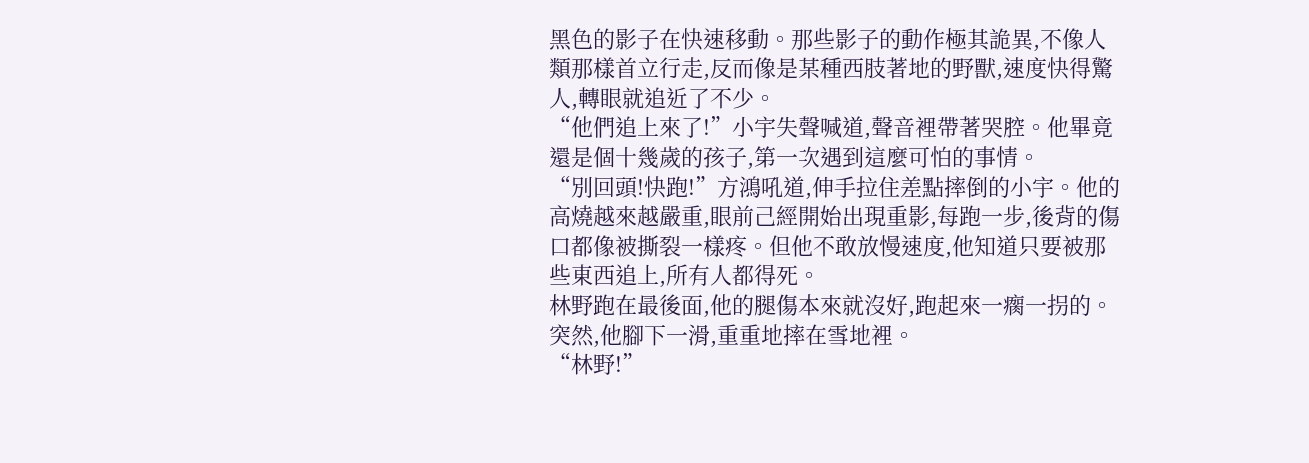黑色的影子在快速移動。那些影子的動作極其詭異,不像人類那樣首立行走,反而像是某種西肢著地的野獸,速度快得驚人,轉眼就追近了不少。
“他們追上來了!”小宇失聲喊道,聲音裡帶著哭腔。他畢竟還是個十幾歲的孩子,第一次遇到這麼可怕的事情。
“別回頭!快跑!”方鴻吼道,伸手拉住差點摔倒的小宇。他的高燒越來越嚴重,眼前己經開始出現重影,每跑一步,後背的傷口都像被撕裂一樣疼。但他不敢放慢速度,他知道只要被那些東西追上,所有人都得死。
林野跑在最後面,他的腿傷本來就沒好,跑起來一瘸一拐的。突然,他腳下一滑,重重地摔在雪地裡。
“林野!”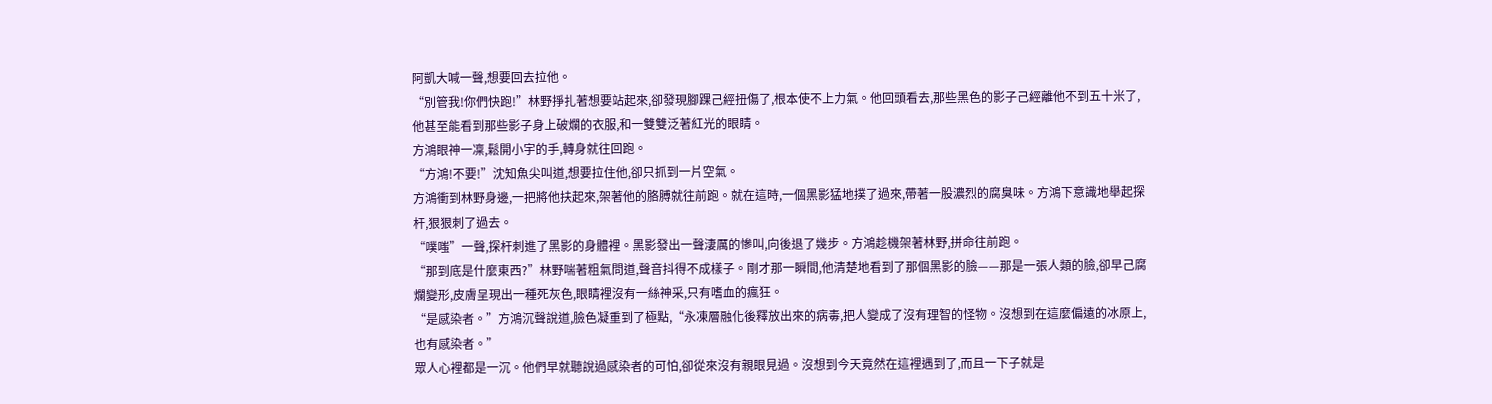阿凱大喊一聲,想要回去拉他。
“別管我!你們快跑!”林野掙扎著想要站起來,卻發現腳踝己經扭傷了,根本使不上力氣。他回頭看去,那些黑色的影子己經離他不到五十米了,他甚至能看到那些影子身上破爛的衣服,和一雙雙泛著紅光的眼睛。
方鴻眼神一凜,鬆開小宇的手,轉身就往回跑。
“方鴻!不要!”沈知魚尖叫道,想要拉住他,卻只抓到一片空氣。
方鴻衝到林野身邊,一把將他扶起來,架著他的胳膊就往前跑。就在這時,一個黑影猛地撲了過來,帶著一股濃烈的腐臭味。方鴻下意識地舉起探杆,狠狠刺了過去。
“噗嗤”一聲,探杆刺進了黑影的身體裡。黑影發出一聲淒厲的慘叫,向後退了幾步。方鴻趁機架著林野,拼命往前跑。
“那到底是什麼東西?”林野喘著粗氣問道,聲音抖得不成樣子。剛才那一瞬間,他清楚地看到了那個黑影的臉——那是一張人類的臉,卻早己腐爛變形,皮膚呈現出一種死灰色,眼睛裡沒有一絲神采,只有嗜血的瘋狂。
“是感染者。”方鴻沉聲說道,臉色凝重到了極點,“永凍層融化後釋放出來的病毒,把人變成了沒有理智的怪物。沒想到在這麼偏遠的冰原上,也有感染者。”
眾人心裡都是一沉。他們早就聽說過感染者的可怕,卻從來沒有親眼見過。沒想到今天竟然在這裡遇到了,而且一下子就是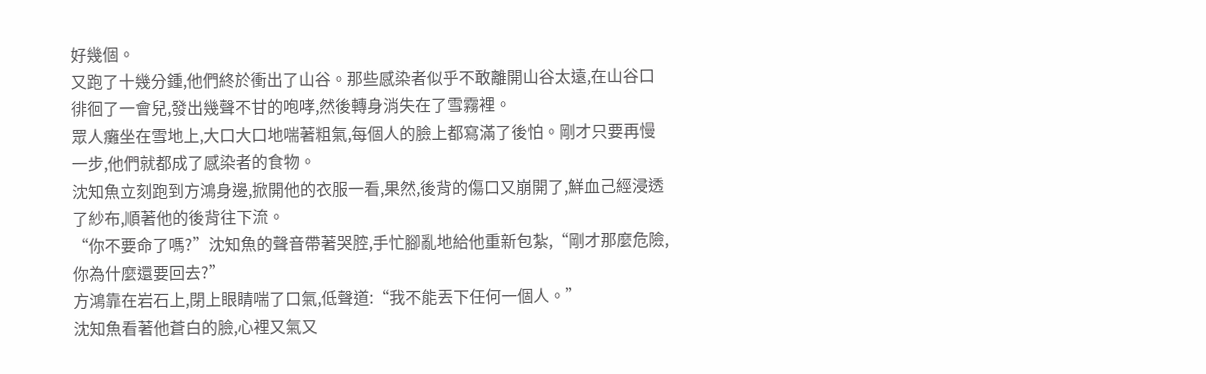好幾個。
又跑了十幾分鍾,他們終於衝出了山谷。那些感染者似乎不敢離開山谷太遠,在山谷口徘徊了一會兒,發出幾聲不甘的咆哮,然後轉身消失在了雪霧裡。
眾人癱坐在雪地上,大口大口地喘著粗氣,每個人的臉上都寫滿了後怕。剛才只要再慢一步,他們就都成了感染者的食物。
沈知魚立刻跑到方鴻身邊,掀開他的衣服一看,果然,後背的傷口又崩開了,鮮血己經浸透了紗布,順著他的後背往下流。
“你不要命了嗎?”沈知魚的聲音帶著哭腔,手忙腳亂地給他重新包紮,“剛才那麼危險,你為什麼還要回去?”
方鴻靠在岩石上,閉上眼睛喘了口氣,低聲道:“我不能丟下任何一個人。”
沈知魚看著他蒼白的臉,心裡又氣又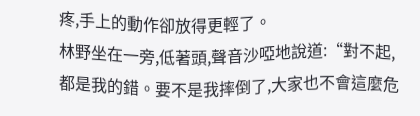疼,手上的動作卻放得更輕了。
林野坐在一旁,低著頭,聲音沙啞地說道:“對不起,都是我的錯。要不是我摔倒了,大家也不會這麼危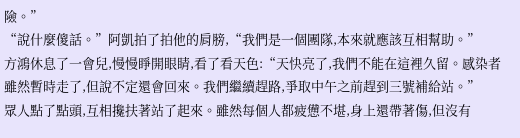險。”
“說什麼傻話。”阿凱拍了拍他的肩膀,“我們是一個團隊,本來就應該互相幫助。”
方鴻休息了一會兒,慢慢睜開眼睛,看了看天色:“天快亮了,我們不能在這裡久留。感染者雖然暫時走了,但說不定還會回來。我們繼續趕路,爭取中午之前趕到三號補給站。”
眾人點了點頭,互相攙扶著站了起來。雖然每個人都疲憊不堪,身上還帶著傷,但沒有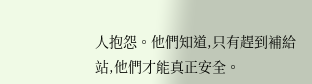人抱怨。他們知道,只有趕到補給站,他們才能真正安全。